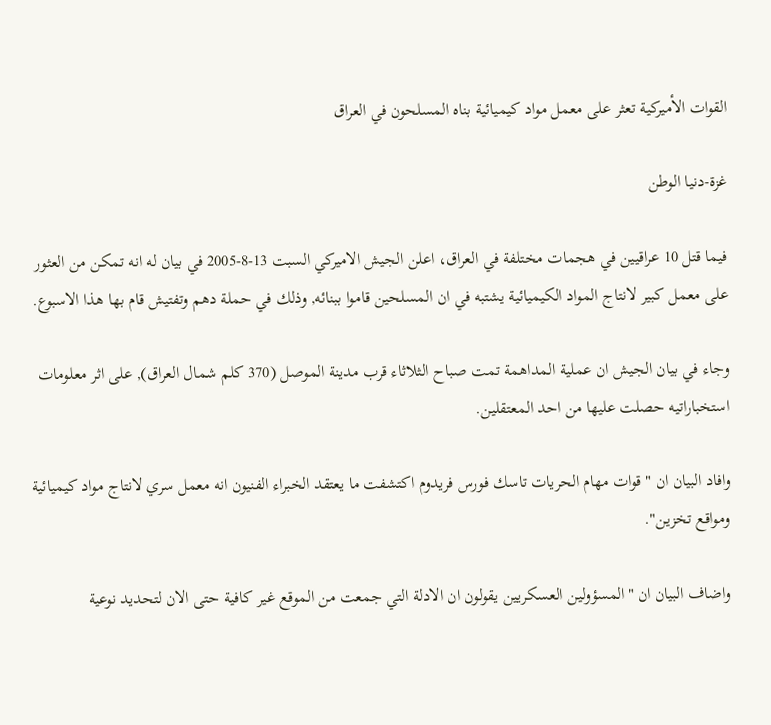القوات الأميركية تعثر على معمل مواد كيميائية بناه المسلحون في العراق

غزة-دنيا الوطن

فيما قتل 10 عراقيين في هجمات مختلفة في العراق، اعلن الجيش الاميركي السبت 13-8-2005 في بيان له انه تمكن من العثور على معمل كبير لانتاج المواد الكيميائية يشتبه في ان المسلحين قاموا ببنائه, وذلك في حملة دهم وتفتيش قام بها هذا الاسبوع.

وجاء في بيان الجيش ان عملية المداهمة تمت صباح الثلاثاء قرب مدينة الموصل (370 كلم شمال العراق), على اثر معلومات استخباراتيه حصلت عليها من احد المعتقلين.

وافاد البيان ان "قوات مهام الحريات تاسك فورس فريدوم اكتشفت ما يعتقد الخبراء الفنيون انه معمل سري لانتاج مواد كيميائية ومواقع تخزين".

واضاف البيان ان "المسؤولين العسكريين يقولون ان الادلة التي جمعت من الموقع غير كافية حتى الان لتحديد نوعية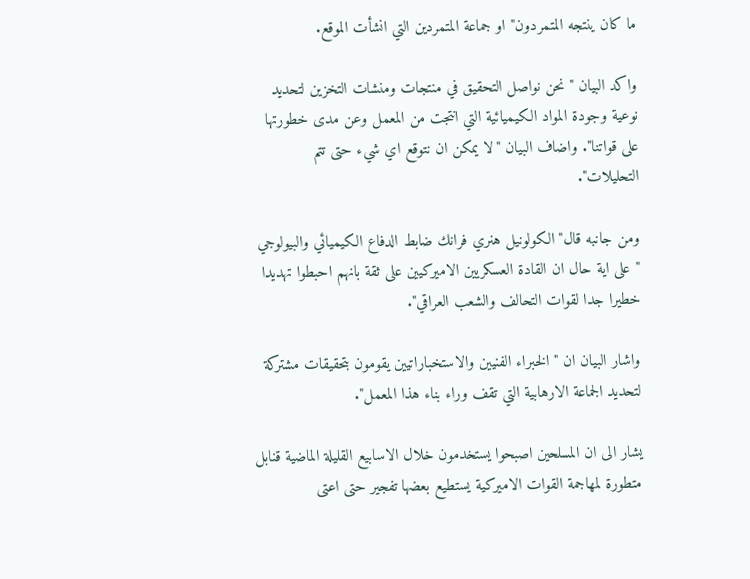ما كان ينتجه المتمردون" او جماعة المتمردين التي انشأت الموقع.

واكد البيان "نحن نواصل التحقيق في منتجات ومنشات التخزين لتحديد نوعية وجودة المواد الكيميائية التي انتجت من المعمل وعن مدى خطورتها على قواتنا". واضاف البيان "لا يمكن ان نتوقع اي شيء حتى تتم التحليلات".

ومن جانبه قال"الكولونيل هنري فرانك ضابط الدفاع الكيميائي والبيولوجي "على اية حال ان القادة العسكريين الاميركيين على ثقة بانهم احبطوا تهديدا خطيرا جدا لقوات التحالف والشعب العراقي".

واشار البيان ان "الخبراء الفنيين والاستخباراتيين يقومون بتحقيقات مشتركة لتحديد الجماعة الارهابية التي تقف وراء بناء هذا المعمل".

يشار الى ان المسلحين اصبحوا يستخدمون خلال الاسابيع القليلة الماضية قنابل متطورة لمهاجمة القوات الاميركية يستطيع بعضها تفجير حتى اعتى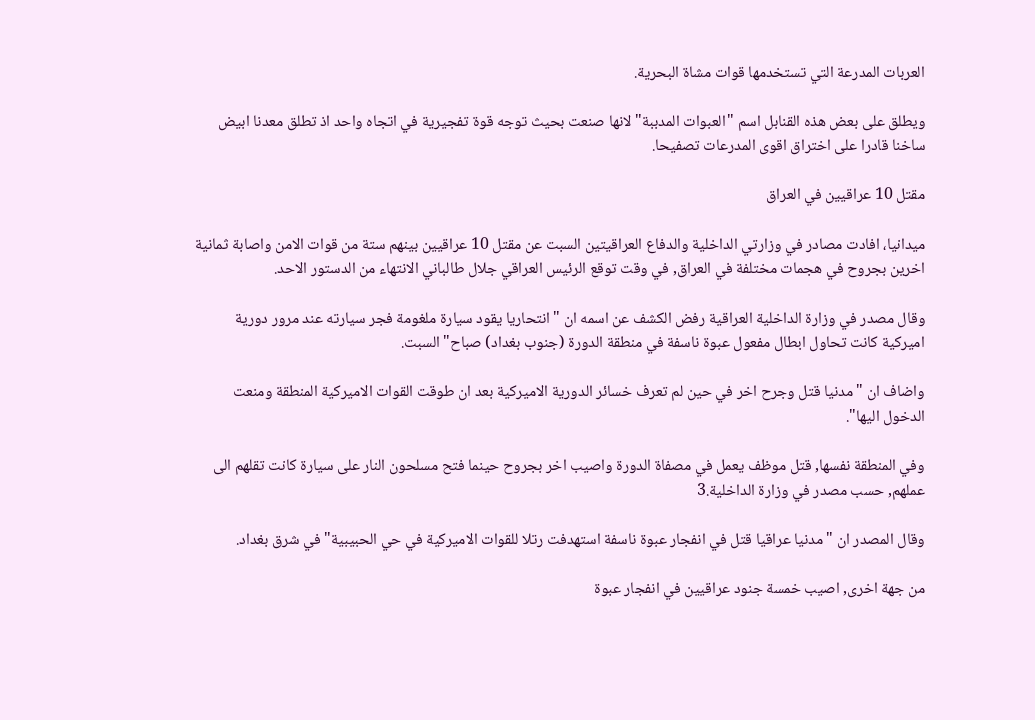العربات المدرعة التي تستخدمها قوات مشاة البحرية.

ويطلق على بعض هذه القنابل اسم "العبوات المدببة" لانها صنعت بحيث توجه قوة تفجيرية في اتجاه واحد اذ تطلق معدنا ابيض ساخنا قادرا على اختراق اقوى المدرعات تصفيحا.

مقتل 10 عراقيين في العراق

ميدانيا، افادت مصادر في وزارتي الداخلية والدفاع العراقيتين السبت عن مقتل 10 عراقيين بينهم ستة من قوات الامن واصابة ثمانية اخرين بجروح في هجمات مختلفة في العراق, في وقت توقع الرئيس العراقي جلال طالباني الانتهاء من الدستور الاحد.

وقال مصدر في وزارة الداخلية العراقية رفض الكشف عن اسمه ان "انتحاريا يقود سيارة ملغومة فجر سيارته عند مرور دورية اميركية كانت تحاول ابطال مفعول عبوة ناسفة في منطقة الدورة (جنوب بغداد) صباح" السبت.

واضاف ان "مدنيا قتل وجرح اخر في حين لم تعرف خسائر الدورية الاميركية بعد ان طوقت القوات الاميركية المنطقة ومنعت الدخول اليها".

وفي المنطقة نفسها, قتل موظف يعمل في مصفاة الدورة واصيب اخر بجروح حينما فتح مسلحون النار على سيارة كانت تقلهم الى عملهم, حسب مصدر في وزارة الداخلية.3

وقال المصدر ان "مدنيا عراقيا قتل في انفجار عبوة ناسفة استهدفت رتلا للقوات الاميركية في حي الحبيبية" في شرق بغداد.

من جهة اخرى, اصيب خمسة جنود عراقيين في انفجار عبوة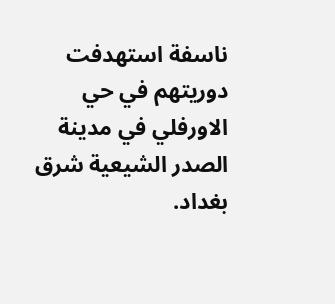ناسفة استهدفت دوريتهم في حي الاورفلي في مدينة الصدر الشيعية شرق بغداد.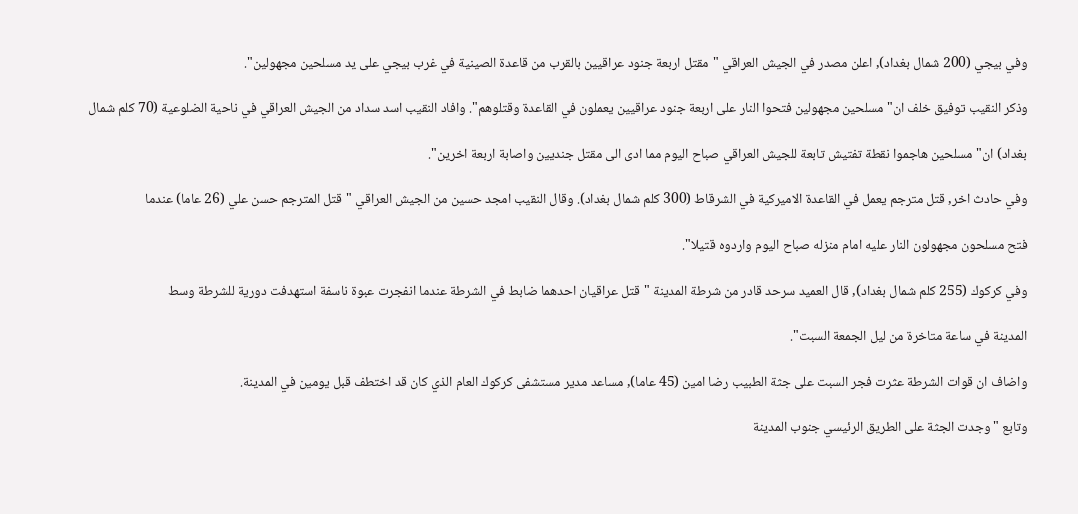وفي بيجي (200 شمال بغداد), اعلن مصدر في الجيش العراقي "مقتل اربعة جنود عراقيين بالقرب من قاعدة الصينية في غرب بيجي على يد مسلحين مجهولين".

وذكر النقيب توفيق خلف ان" مسلحين مجهولين فتحوا النار على اربعة جنود عراقيين يعملون في القاعدة وقتلوهم". وافاد النقيب اسد سداد من الجيش العراقي في ناحية الضلوعية (70 كلم شمال

بغداد) ان" مسلحين هاجموا نقطة تفتيش تابعة للجيش العراقي صباح اليوم مما ادى الى مقتل جنديين واصابة اربعة اخرين".

وفي حادث اخر, قتل مترجم يعمل في القاعدة الاميركية في الشرقاط (300 كلم شمال بغداد). وقال النقيب امجد حسين من الجيش العراقي "قتل المترجم حسن علي (26 عاما) عندما

فتح مسلحون مجهولون النار عليه امام منزله صباح اليوم واردوه قتيلا".

وفي كركوك (255 كلم شمال بغداد), قال العميد سرحد قادر من شرطة المدينة "قتل عراقيان احدهما ضابط في الشرطة عندما انفجرت عبوة ناسفة استهدفت دورية للشرطة وسط

المدينة في ساعة متاخرة من ليل الجمعة السبت".

واضاف ان قوات الشرطة عثرت فجر السبت على جثة الطبيب رضا امين (45 عاما), مساعد مدير مستشفى كركوك العام الذي كان قد اختطف قبل يومين في المدينة.

وتابع "وجدت الجثة على الطريق الرئيسي جنوب المدينة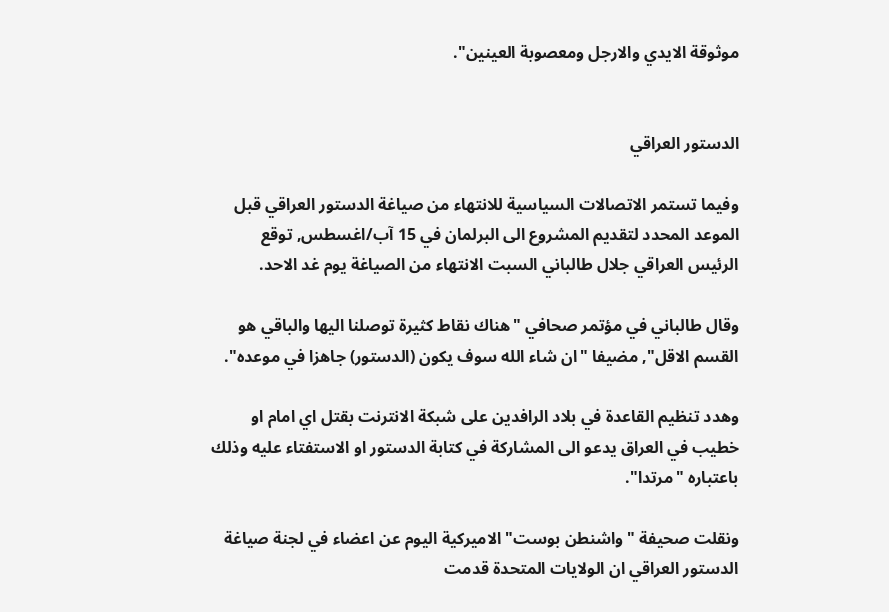موثوقة الايدي والارجل ومعصوبة العينين".


الدستور العراقي

وفيما تستمر الاتصالات السياسية للانتهاء من صياغة الدستور العراقي قبل الموعد المحدد لتقديم المشروع الى البرلمان في 15 آب/اغسطس, توقع الرئيس العراقي جلال طالباني السبت الانتهاء من الصياغة يوم غد الاحد.

وقال طالباني في مؤتمر صحافي "هناك نقاط كثيرة توصلنا اليها والباقي هو القسم الاقل", مضيفا "ان شاء الله سوف يكون (الدستور) جاهزا في موعده".

وهدد تنظيم القاعدة في بلاد الرافدين على شبكة الانترنت بقتل اي امام او خطيب في العراق يدعو الى المشاركة في كتابة الدستور او الاستفتاء عليه وذلك باعتباره "مرتدا".

ونقلت صحيفة "واشنطن بوست" الاميركية اليوم عن اعضاء في لجنة صياغة الدستور العراقي ان الولايات المتحدة قدمت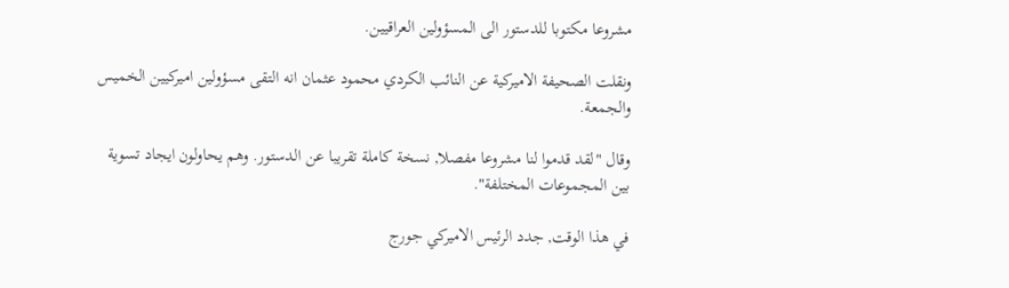مشروعا مكتوبا للدستور الى المسؤولين العراقيين.

ونقلت الصحيفة الاميركية عن النائب الكردي محمود عثمان انه التقى مسؤولين اميركيين الخميس والجمعة.

وقال "لقد قدموا لنا مشروعا مفصلا, نسخة كاملة تقريبا عن الدستور. وهم يحاولون ايجاد تسوية بين المجموعات المختلفة".

في هذا الوقت, جدد الرئيس الاميركي جورج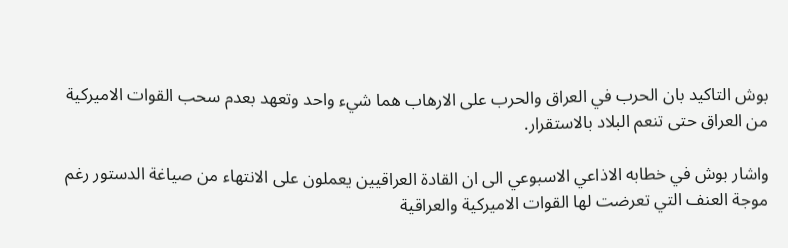بوش التاكيد بان الحرب في العراق والحرب على الارهاب هما شيء واحد وتعهد بعدم سحب القوات الاميركية من العراق حتى تنعم البلاد بالاستقرار.

واشار بوش في خطابه الاذاعي الاسبوعي الى ان القادة العراقيين يعملون على الانتهاء من صياغة الدستور رغم موجة العنف التي تعرضت لها القوات الاميركية والعراقية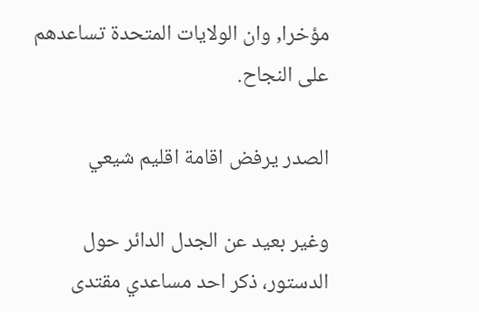مؤخرا, وان الولايات المتحدة تساعدهم على النجاح.

الصدر يرفض اقامة اقليم شيعي

وغير بعيد عن الجدل الدائر حول الدستور، ذكر احد مساعدي مقتدى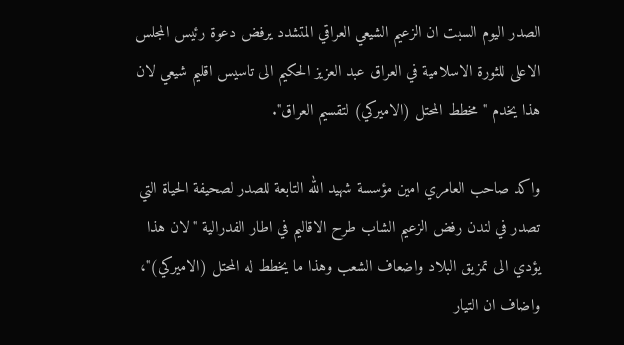الصدر اليوم السبت ان الزعيم الشيعي العراقي المتشدد يرفض دعوة رئيس المجلس الاعلى للثورة الاسلامية في العراق عبد العزيز الحكيم الى تاسيس اقليم شيعي لان هذا يخدم "مخطط المحتل (الاميركي) لتقسيم العراق".

واكد صاحب العامري امين مؤسسة شهيد الله التابعة للصدر لصحيفة الحياة التي تصدر في لندن رفض الزعيم الشاب طرح الاقاليم في اطار الفدرالية "لان هذا يؤدي الى تمزيق البلاد واضعاف الشعب وهذا ما يخطط له المحتل (الاميركي)"، واضاف ان التيار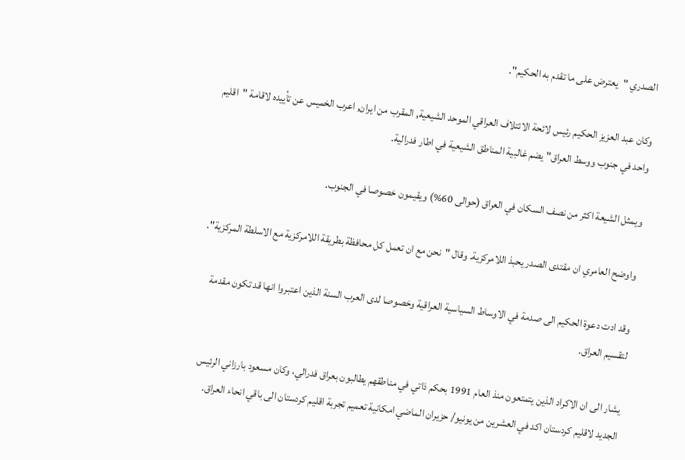الصدري "يعترض على ما تقدم به الحكيم".

وكان عبد العزيز الحكيم رئيس لائحة الائتلاف العراقي الموحد الشيعية, المقرب من ايران, اعرب الخميس عن تأييده لاقامة "اقليم واحد في جنوب ووسط العراق" يضم غالبية المناطق الشيعية في اطار فدرالية.

ويمثل الشيعة اكثر من نصف السكان في العراق (حوالى 60%) ويقيمون خصوصا في الجنوب.

واوضح العامري ان مقتدى الصدر يحبذ اللامركزية. وقال "نحن مع ان تعمل كل محافظة بطريقة اللامركزية مع الاسلطة المركزية".

وقد ادت دعوة الحكيم الى صدمة في الاوساط السياسية العراقية وخصوصا لدى العرب السنة الذين اعتبروا انها قد تكون مقدمة لتقسيم العراق.

يشار الى ان الاكراد الذين يتمتعون منذ العام 1991 بحكم ذاتي في مناطقهم يطالبون بعراق فدرالي، وكان مسعود بارزاني الرئيس الجديد لاقليم كردستان اكد في العشرين من يونيو/ حزيران الماضي امكانية تعميم تجربة اقليم كردستان الى باقي انحاء العراق.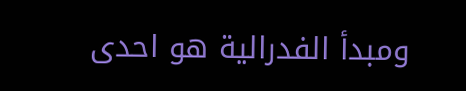ومبدأ الفدرالية هو احدى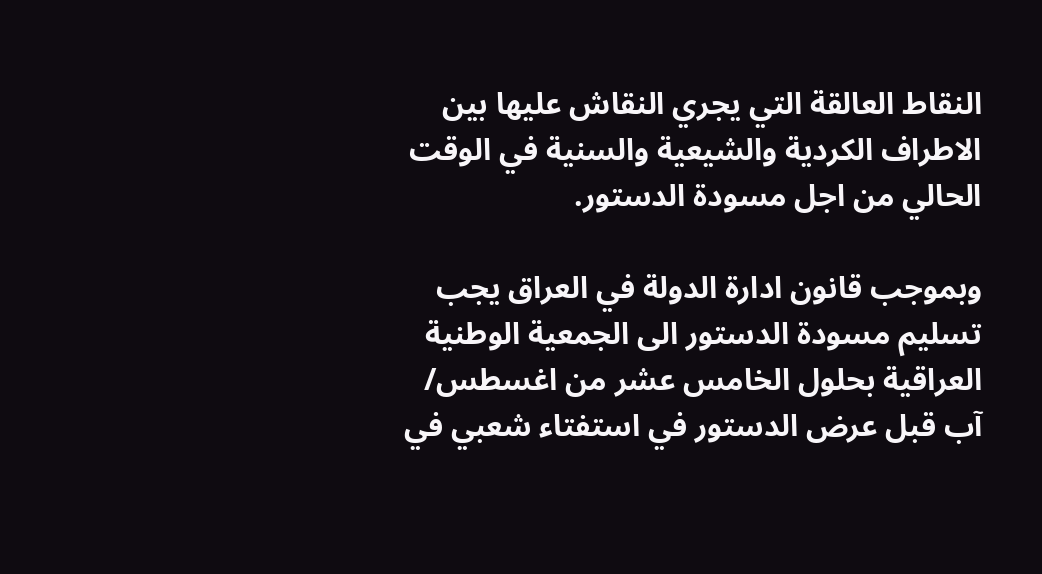النقاط العالقة التي يجري النقاش عليها بين الاطراف الكردية والشيعية والسنية في الوقت الحالي من اجل مسودة الدستور.

وبموجب قانون ادارة الدولة في العراق يجب تسليم مسودة الدستور الى الجمعية الوطنية العراقية بحلول الخامس عشر من اغسطس/ آب قبل عرض الدستور في استفتاء شعبي في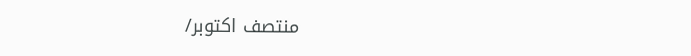منتصف اكتوبر/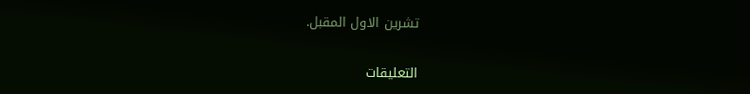تشرين الاول المقبل.

التعليقات